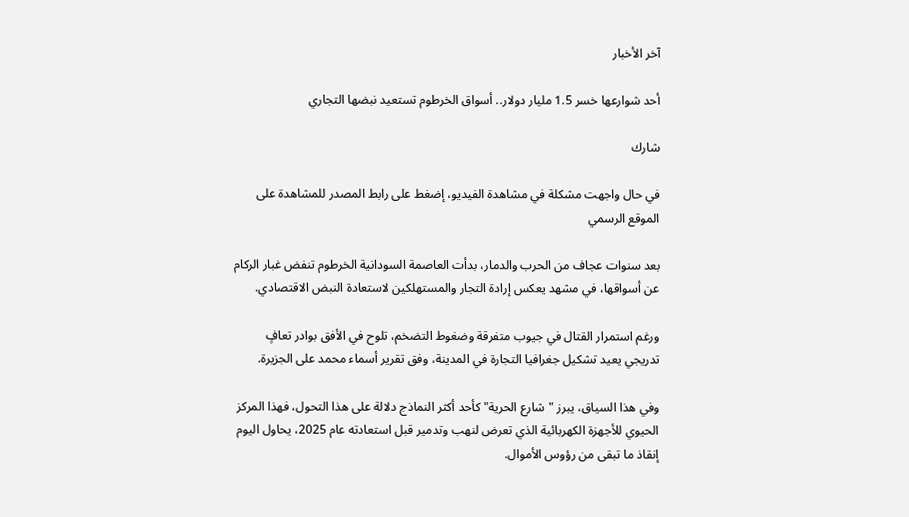آخر الأخبار

أحد شوارعها خسر 1.5 مليار دولار.. أسواق الخرطوم تستعيد نبضها التجاري

شارك

في حال واجهت مشكلة في مشاهدة الفيديو، إضغط على رابط المصدر للمشاهدة على الموقع الرسمي

بعد سنوات عجاف من الحرب والدمار، بدأت العاصمة السودانية الخرطوم تنفض غبار الركام عن أسواقها، في مشهد يعكس إرادة التجار والمستهلكين لاستعادة النبض الاقتصادي.

ورغم استمرار القتال في جيوب متفرقة وضغوط التضخم، تلوح في الأفق بوادر تعافٍ تدريجي يعيد تشكيل جغرافيا التجارة في المدينة، وفق تقرير أسماء محمد على الجزيرة.

وفي هذا السياق، يبرز "شارع الحرية" كأحد أكثر النماذج دلالة على هذا التحول، فهذا المركز الحيوي للأجهزة الكهربائية الذي تعرض لنهب وتدمير قبل استعادته عام 2025، يحاول اليوم إنقاذ ما تبقى من رؤوس الأموال.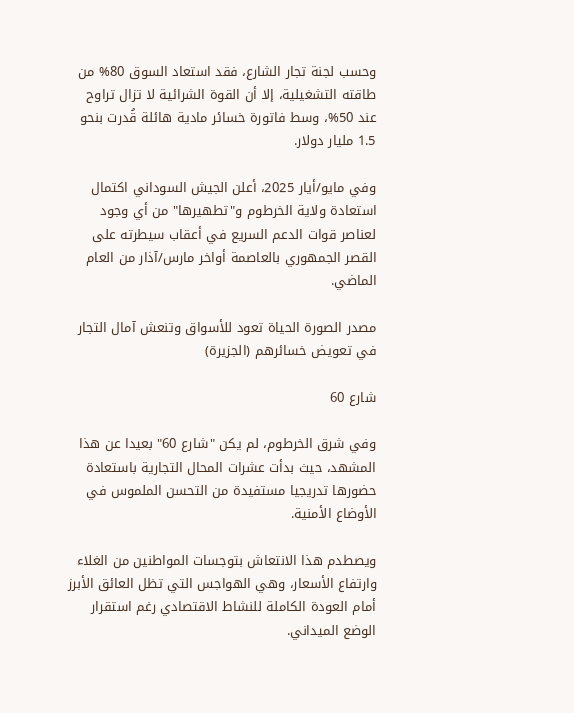وحسب لجنة تجار الشارع، فقد استعاد السوق 80% من طاقته التشغيلية، إلا أن القوة الشرائية لا تزال تراوح عند 50%، وسط فاتورة خسائر مادية هائلة قُدرت بنحو 1.5 مليار دولار.

وفي مايو/أيار 2025، أعلن الجيش السوداني اكتمال استعادة ولاية الخرطوم و"تطهيرها" من أي وجود لعناصر قوات الدعم السريع في أعقاب سيطرته على القصر الجمهوري بالعاصمة أواخر مارس/آذار من العام الماضي.

مصدر الصورة الحياة تعود للأسواق وتنعش آمال التجار في تعويض خسائرهم (الجزيرة)

شارع 60

وفي شرق الخرطوم، لم يكن "شارع 60" بعيدا عن هذا المشهد، حيث بدأت عشرات المحال التجارية باستعادة حضورها تدريجيا مستفيدة من التحسن الملموس في الأوضاع الأمنية.

ويصطدم هذا الانتعاش بتوجسات المواطنين من الغلاء وارتفاع الأسعار، وهي الهواجس التي تظل العائق الأبرز أمام العودة الكاملة للنشاط الاقتصادي رغم استقرار الوضع الميداني.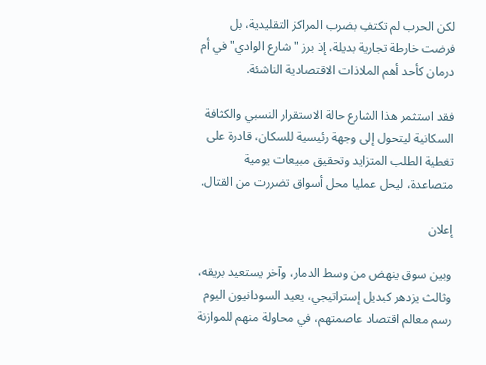لكن الحرب لم تكتفِ بضرب المراكز التقليدية، بل فرضت خارطة تجارية بديلة، إذ برز "شارع الوادي" في أم درمان كأحد أهم الملاذات الاقتصادية الناشئة.

فقد استثمر هذا الشارع حالة الاستقرار النسبي والكثافة السكانية ليتحول إلى وجهة رئيسية للسكان، قادرة على تغطية الطلب المتزايد وتحقيق مبيعات يومية متصاعدة، ليحل عمليا محل أسواق تضررت من القتال.

إعلان

وبين سوق ينهض من وسط الدمار، وآخر يستعيد بريقه، وثالث يزدهر كبديل إستراتيجي، يعيد السودانيون اليوم رسم معالم اقتصاد عاصمتهم، في محاولة منهم للموازنة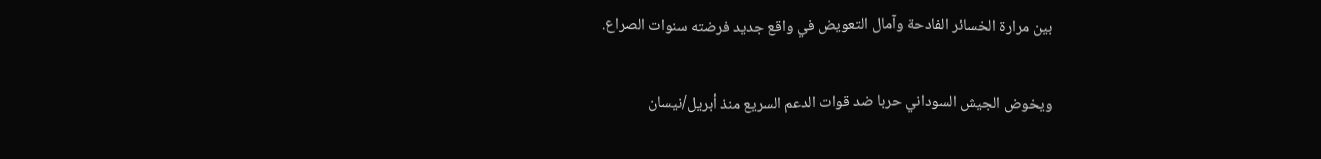بين مرارة الخسائر الفادحة وآمال التعويض في واقع جديد فرضته سنوات الصراع.

ويخوض الجيش السوداني حربا ضد قوات الدعم السريع منذ أبريل/نيسان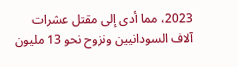2023، مما أدى إلى مقتل عشرات آلاف السودانيين ونزوح نحو 13 مليون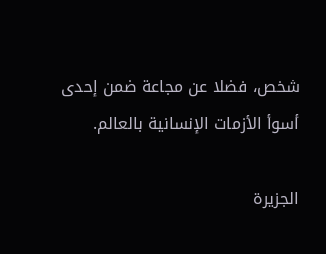شخص، فضلا عن مجاعة ضمن إحدى أسوأ الأزمات الإنسانية بالعالم.

الجزيرة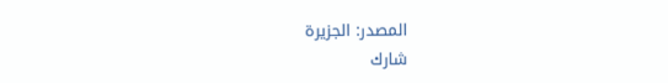المصدر: الجزيرة
شارك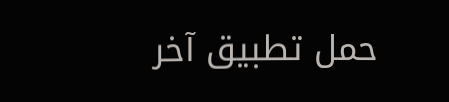حمل تطبيق آخر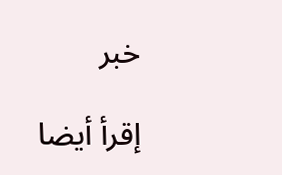خبر

إقرأ أيضا